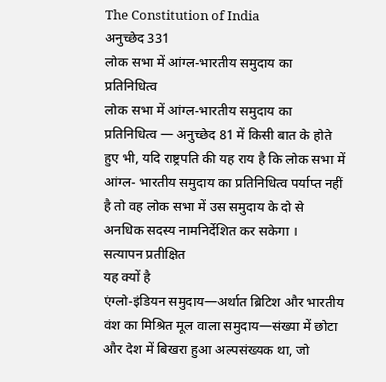The Constitution of India
अनुच्छेद 331
लोक सभा में आंग्ल-भारतीय समुदाय का प्रतिनिधित्व
लोक सभा में आंग्ल-भारतीय समुदाय का प्रतिनिधित्व — अनुच्छेद 81 में किसी बात के होते हुए भी, यदि राष्ट्रपति की यह राय है कि लोक सभा में आंग्ल- भारतीय समुदाय का प्रतिनिधित्व पर्याप्त नहीं है तो वह लोक सभा में उस समुदाय के दो से अनधिक सदस्य नामनिर्देशित कर सकेगा ।
सत्यापन प्रतीक्षित
यह क्यों है
एंग्लो-इंडियन समुदाय—अर्थात ब्रिटिश और भारतीय वंश का मिश्रित मूल वाला समुदाय—संख्या में छोटा और देश में बिखरा हुआ अल्पसंख्यक था, जो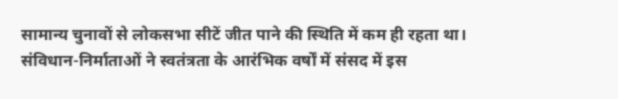सामान्य चुनावों से लोकसभा सीटें जीत पाने की स्थिति में कम ही रहता था। संविधान-निर्माताओं ने स्वतंत्रता के आरंभिक वर्षों में संसद में इस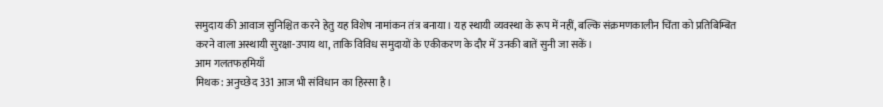समुदाय की आवाज सुनिश्चित करने हेतु यह विशेष नामांकन तंत्र बनाया। यह स्थायी व्यवस्था के रूप में नहीं, बल्कि संक्रमणकालीन चिंता को प्रतिबिम्बित करने वाला अस्थायी सुरक्षा-उपाय था, ताकि विविध समुदायों के एकीकरण के दौर में उनकी बातें सुनी जा सकें।
आम गलतफहमियाँ
मिथक: अनुच्छेद 331 आज भी संविधान का हिस्सा है।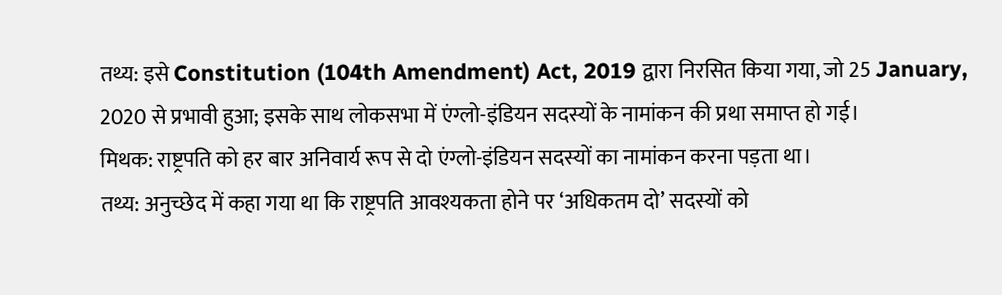तथ्य: इसे Constitution (104th Amendment) Act, 2019 द्वारा निरसित किया गया, जो 25 January, 2020 से प्रभावी हुआ; इसके साथ लोकसभा में एंग्लो-इंडियन सदस्यों के नामांकन की प्रथा समाप्त हो गई।
मिथक: राष्ट्रपति को हर बार अनिवार्य रूप से दो एंग्लो-इंडियन सदस्यों का नामांकन करना पड़ता था।
तथ्य: अनुच्छेद में कहा गया था कि राष्ट्रपति आवश्यकता होने पर ‘अधिकतम दो’ सदस्यों को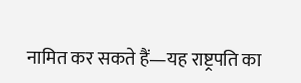नामित कर सकते हैं—यह राष्ट्रपति का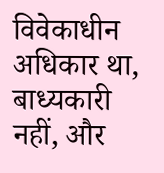विवेकाधीन अधिकार था, बाध्यकारी नहीं, और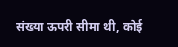संख्या ऊपरी सीमा थी, कोई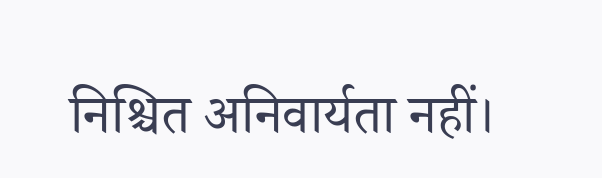निश्चित अनिवार्यता नहीं।